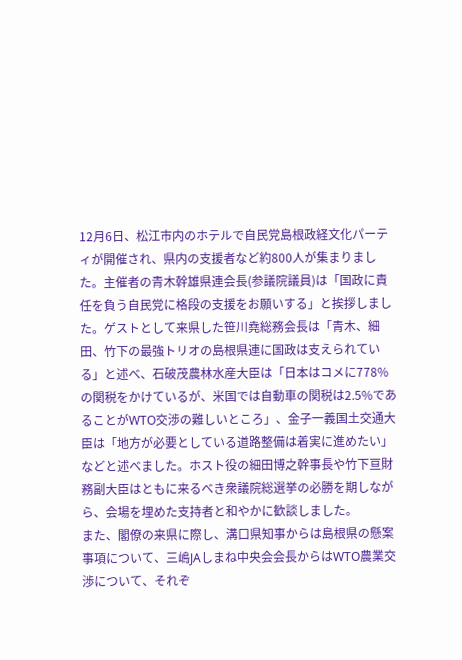12月6日、松江市内のホテルで自民党島根政経文化パーティが開催され、県内の支援者など約800人が集まりました。主催者の青木幹雄県連会長(参議院議員)は「国政に責任を負う自民党に格段の支援をお願いする」と挨拶しました。ゲストとして来県した笹川堯総務会長は「青木、細田、竹下の最強トリオの島根県連に国政は支えられている」と述べ、石破茂農林水産大臣は「日本はコメに778%の関税をかけているが、米国では自動車の関税は2.5%であることがWTO交渉の難しいところ」、金子一義国土交通大臣は「地方が必要としている道路整備は着実に進めたい」などと述べました。ホスト役の細田博之幹事長や竹下亘財務副大臣はともに来るべき衆議院総選挙の必勝を期しながら、会場を埋めた支持者と和やかに歓談しました。
また、閣僚の来県に際し、溝口県知事からは島根県の懸案事項について、三嶋JAしまね中央会会長からはWTO農業交渉について、それぞ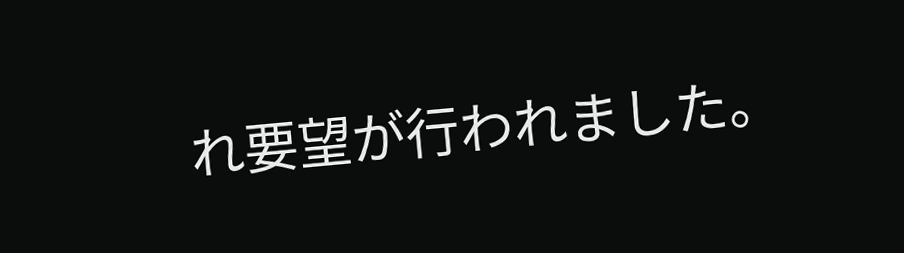れ要望が行われました。